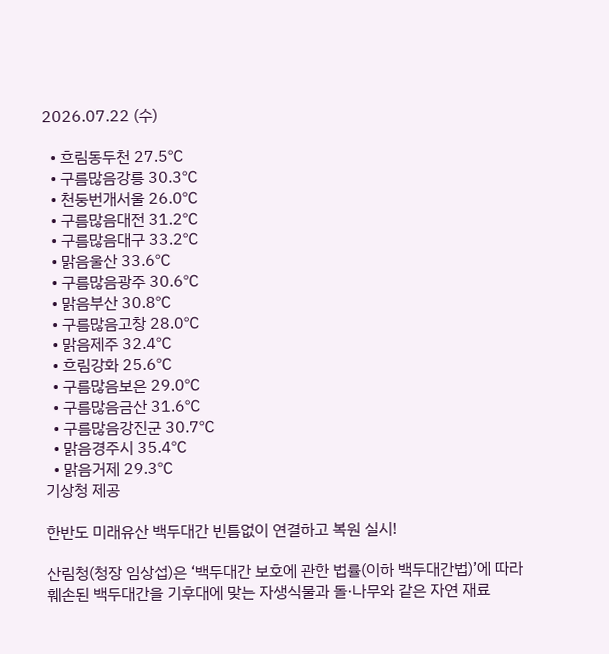2026.07.22 (수)

  • 흐림동두천 27.5℃
  • 구름많음강릉 30.3℃
  • 천둥번개서울 26.0℃
  • 구름많음대전 31.2℃
  • 구름많음대구 33.2℃
  • 맑음울산 33.6℃
  • 구름많음광주 30.6℃
  • 맑음부산 30.8℃
  • 구름많음고창 28.0℃
  • 맑음제주 32.4℃
  • 흐림강화 25.6℃
  • 구름많음보은 29.0℃
  • 구름많음금산 31.6℃
  • 구름많음강진군 30.7℃
  • 맑음경주시 35.4℃
  • 맑음거제 29.3℃
기상청 제공

한반도 미래유산 백두대간 빈틈없이 연결하고 복원 실시!

산림청(청장 임상섭)은 ‘백두대간 보호에 관한 법률(이하 백두대간법)’에 따라 훼손된 백두대간을 기후대에 맞는 자생식물과 돌·나무와 같은 자연 재료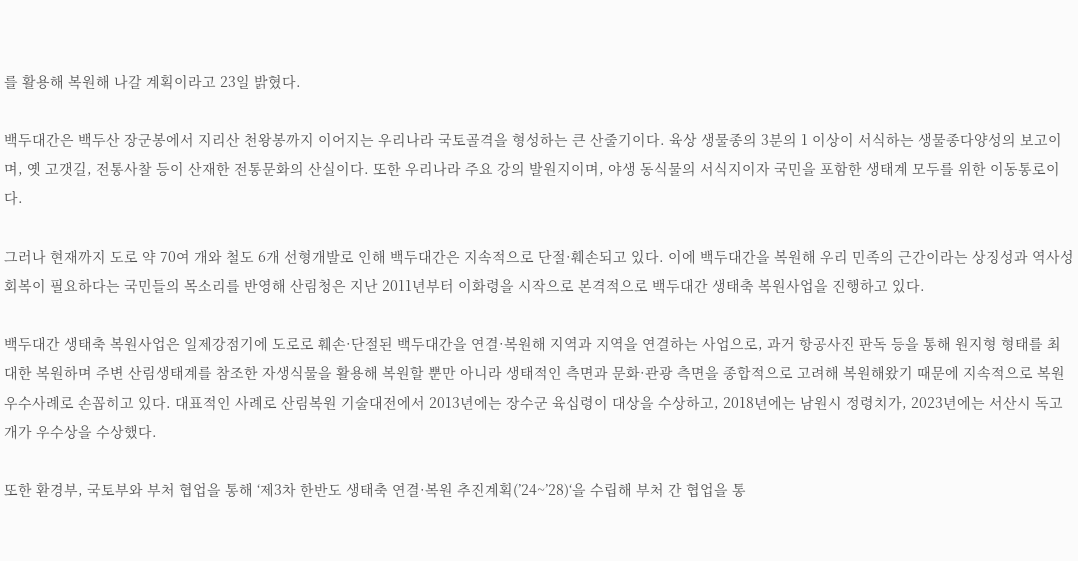를 활용해 복원해 나갈 계획이라고 23일 밝혔다.

백두대간은 백두산 장군봉에서 지리산 천왕봉까지 이어지는 우리나라 국토골격을 형성하는 큰 산줄기이다. 육상 생물종의 3분의 1 이상이 서식하는 생물종다양성의 보고이며, 옛 고갯길, 전통사찰 등이 산재한 전통문화의 산실이다. 또한 우리나라 주요 강의 발원지이며, 야생 동식물의 서식지이자 국민을 포함한 생태계 모두를 위한 이동통로이다.

그러나 현재까지 도로 약 70여 개와 철도 6개 선형개발로 인해 백두대간은 지속적으로 단절·훼손되고 있다. 이에 백두대간을 복원해 우리 민족의 근간이라는 상징성과 역사성 회복이 필요하다는 국민들의 목소리를 반영해 산림청은 지난 2011년부터 이화령을 시작으로 본격적으로 백두대간 생태축 복원사업을 진행하고 있다.

백두대간 생태축 복원사업은 일제강점기에 도로로 훼손·단절된 백두대간을 연결·복원해 지역과 지역을 연결하는 사업으로, 과거 항공사진 판독 등을 통해 원지형 형태를 최대한 복원하며 주변 산림생태계를 참조한 자생식물을 활용해 복원할 뿐만 아니라 생태적인 측면과 문화·관광 측면을 종합적으로 고려해 복원해왔기 때문에 지속적으로 복원 우수사례로 손꼽히고 있다. 대표적인 사례로 산림복원 기술대전에서 2013년에는 장수군 육십령이 대상을 수상하고, 2018년에는 남원시 정령치가, 2023년에는 서산시 독고개가 우수상을 수상했다.

또한 환경부, 국토부와 부처 협업을 통해 ‘제3차 한반도 생태축 연결·복원 추진계획(’24~’28)‘을 수립해 부처 간 협업을 통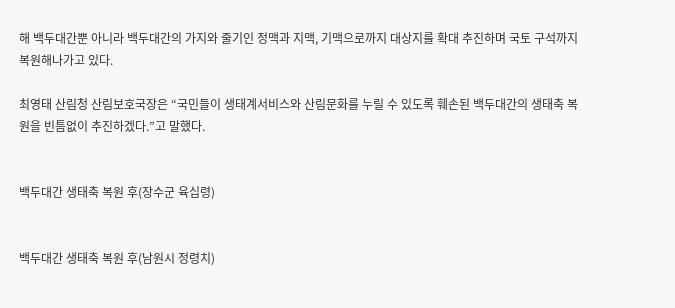해 백두대간뿐 아니라 백두대간의 가지와 줄기인 정맥과 지맥, 기맥으로까지 대상지를 확대 추진하며 국토 구석까지 복원해나가고 있다.

최영태 산림청 산림보호국장은 “국민들이 생태계서비스와 산림문화를 누릴 수 있도록 훼손된 백두대간의 생태축 복원을 빈틈없이 추진하겠다.”고 말했다.


백두대간 생태축 복원 후(장수군 육십령)


백두대간 생태축 복원 후(남원시 정령치)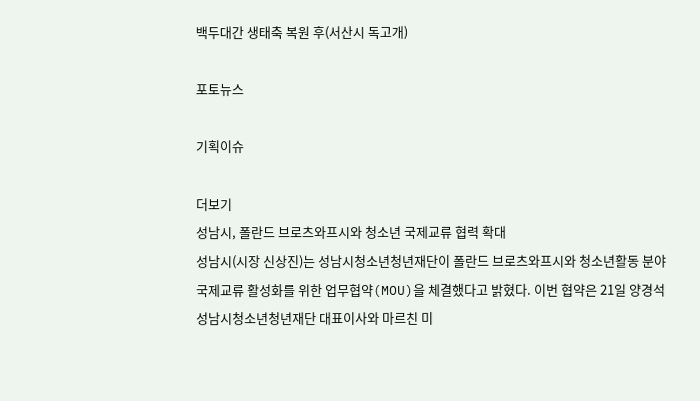백두대간 생태축 복원 후(서산시 독고개)

포토뉴스

기획이슈

더보기
성남시, 폴란드 브로츠와프시와 청소년 국제교류 협력 확대
성남시(시장 신상진)는 성남시청소년청년재단이 폴란드 브로츠와프시와 청소년활동 분야 국제교류 활성화를 위한 업무협약(MOU)을 체결했다고 밝혔다. 이번 협약은 21일 양경석 성남시청소년청년재단 대표이사와 마르친 미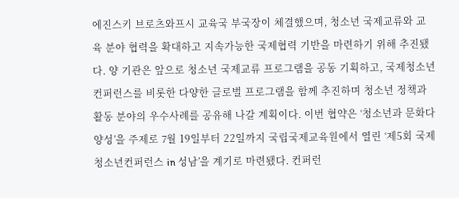에진스키 브로츠와프시 교육국 부국장이 체결했으며, 청소년 국제교류와 교육 분야 협력을 확대하고 지속가능한 국제협력 기반을 마련하기 위해 추진됐다. 양 기관은 앞으로 청소년 국제교류 프로그램을 공동 기획하고, 국제청소년컨퍼런스를 비롯한 다양한 글로벌 프로그램을 함께 추진하며 청소년 정책과 활동 분야의 우수사례를 공유해 나갈 계획이다. 이번 협약은 ‘청소년과 문화다양성’을 주제로 7월 19일부터 22일까지 국립국제교육원에서 열린 ‘제5회 국제청소년컨퍼런스 in 성남’을 계기로 마련됐다. 컨퍼런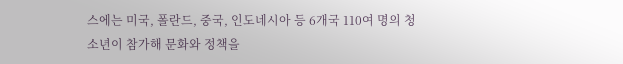스에는 미국, 폴란드, 중국, 인도네시아 등 6개국 110여 명의 청소년이 참가해 문화와 정책을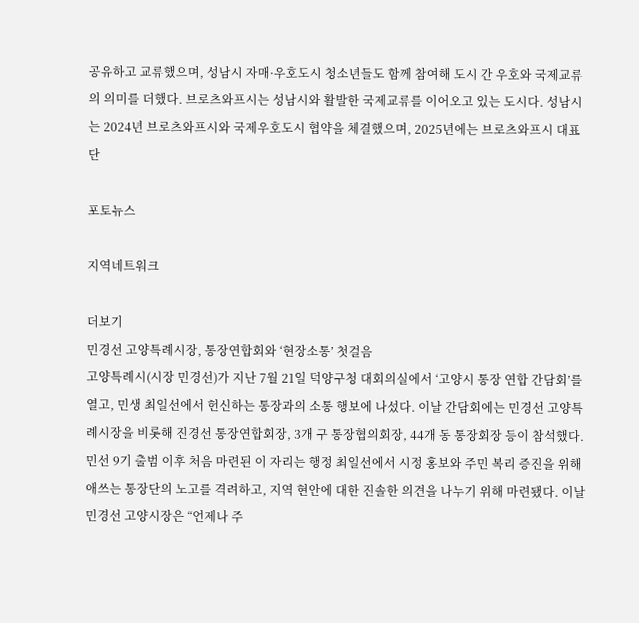공유하고 교류했으며, 성남시 자매·우호도시 청소년들도 함께 참여해 도시 간 우호와 국제교류의 의미를 더했다. 브로츠와프시는 성남시와 활발한 국제교류를 이어오고 있는 도시다. 성남시는 2024년 브로츠와프시와 국제우호도시 협약을 체결했으며, 2025년에는 브로츠와프시 대표단

포토뉴스

지역네트워크

더보기
민경선 고양특례시장, 통장연합회와 ‘현장소통’ 첫걸음
고양특례시(시장 민경선)가 지난 7월 21일 덕양구청 대회의실에서 ‘고양시 통장 연합 간담회’를 열고, 민생 최일선에서 헌신하는 통장과의 소통 행보에 나섰다. 이날 간담회에는 민경선 고양특례시장을 비롯해 진경선 통장연합회장, 3개 구 통장협의회장, 44개 동 통장회장 등이 참석했다. 민선 9기 출범 이후 처음 마련된 이 자리는 행정 최일선에서 시정 홍보와 주민 복리 증진을 위해 애쓰는 통장단의 노고를 격려하고, 지역 현안에 대한 진솔한 의견을 나누기 위해 마련됐다. 이날 민경선 고양시장은 “언제나 주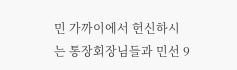민 가까이에서 헌신하시는 통장회장님들과 민선 9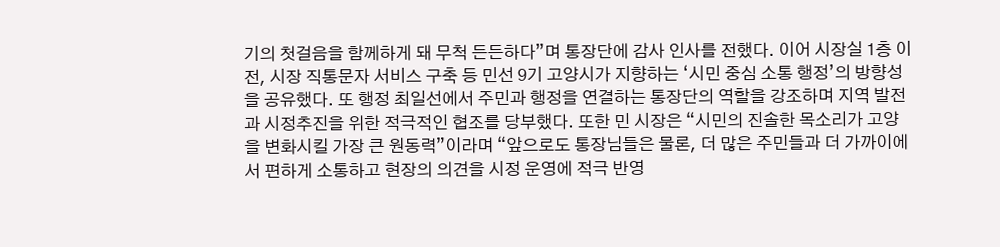기의 첫걸음을 함께하게 돼 무척 든든하다”며 통장단에 감사 인사를 전했다. 이어 시장실 1층 이전, 시장 직통문자 서비스 구축 등 민선 9기 고양시가 지향하는 ‘시민 중심 소통 행정’의 방향성을 공유했다. 또 행정 최일선에서 주민과 행정을 연결하는 통장단의 역할을 강조하며 지역 발전과 시정추진을 위한 적극적인 협조를 당부했다. 또한 민 시장은 “시민의 진솔한 목소리가 고양을 변화시킬 가장 큰 원동력”이라며 “앞으로도 통장님들은 물론, 더 많은 주민들과 더 가까이에서 편하게 소통하고 현장의 의견을 시정 운영에 적극 반영